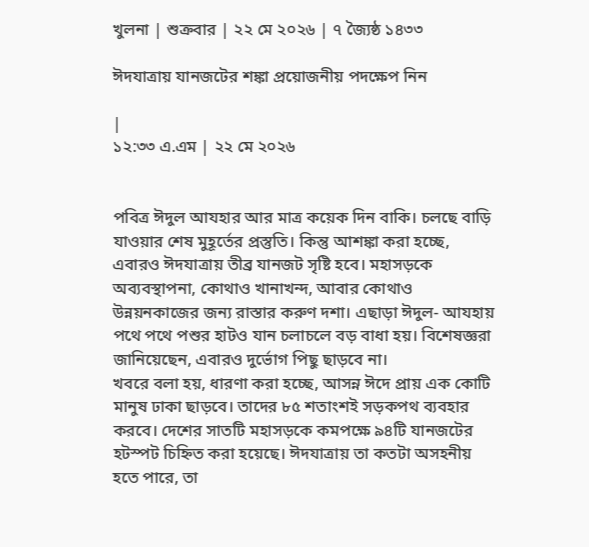খুলনা | শুক্রবার | ২২ মে ২০২৬ | ৭ জ্যৈষ্ঠ ১৪৩৩

ঈদযাত্রায় যানজটের শঙ্কা প্রয়োজনীয় পদক্ষেপ নিন

|
১২:৩৩ এ.এম | ২২ মে ২০২৬


পবিত্র ঈদুল আযহার আর মাত্র কয়েক দিন বাকি। চলছে বাড়ি যাওয়ার শেষ মুহূর্তের প্রস্তুতি। কিন্তু আশঙ্কা করা হচ্ছে, এবারও ঈদযাত্রায় তীব্র যানজট সৃষ্টি হবে। মহাসড়কে অব্যবস্থাপনা, কোথাও খানাখন্দ, আবার কোথাও উন্নয়নকাজের জন্য রাস্তার করুণ দশা। এছাড়া ঈদুল- আযহায় পথে পথে পশুর হাটও যান চলাচলে বড় বাধা হয়। বিশেষজ্ঞরা জানিয়েছেন, এবারও দুর্ভোগ পিছু ছাড়বে না।
খবরে বলা হয়, ধারণা করা হচ্ছে, আসন্ন ঈদে প্রায় এক কোটি মানুষ ঢাকা ছাড়বে। তাদের ৮৫ শতাংশই সড়কপথ ব্যবহার করবে। দেশের সাতটি মহাসড়কে কমপক্ষে ৯৪টি যানজটের হটস্পট চিহ্নিত করা হয়েছে। ঈদযাত্রায় তা কতটা অসহনীয় হতে পারে, তা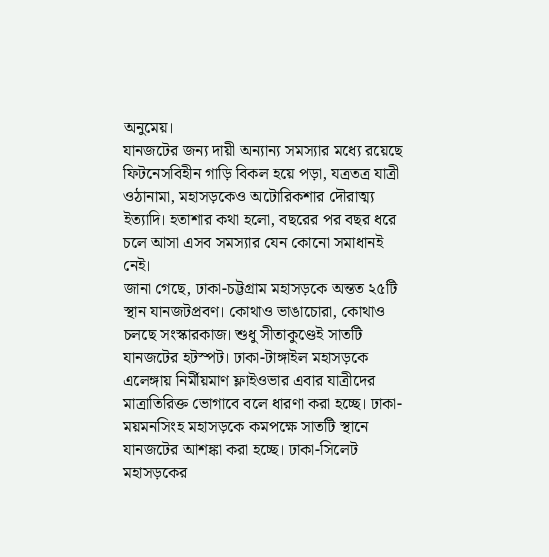অনুমেয়।
যানজটের জন্য দায়ী অন্যান্য সমস্যার মধ্যে রয়েছে ফিটনেসবিহীন গাড়ি বিকল হয়ে পড়া, যত্রতত্র যাত্রী ওঠানামা, মহাসড়কেও অটোরিকশার দৌরাত্ম্য ইত্যাদি। হতাশার কথা হলো, বছরের পর বছর ধরে চলে আসা এসব সমস্যার যেন কোনো সমাধানই নেই।
জানা গেছে, ঢাকা-চট্টগ্রাম মহাসড়কে অন্তত ২৫টি স্থান যানজটপ্রবণ। কোথাও ভাঙাচোরা, কোথাও চলছে সংস্কারকাজ। শুধু সীতাকুণ্ডেই সাতটি যানজটের হটস্পট। ঢাকা-টাঙ্গাইল মহাসড়কে এলেঙ্গায় নির্মীয়মাণ ফ্লাইওভার এবার যাত্রীদের মাত্রাতিরিক্ত ভোগাবে বলে ধারণা করা হচ্ছে। ঢাকা-ময়মনসিংহ মহাসড়কে কমপক্ষে সাতটি স্থানে যানজটের আশঙ্কা করা হচ্ছে। ঢাকা-সিলেট মহাসড়কের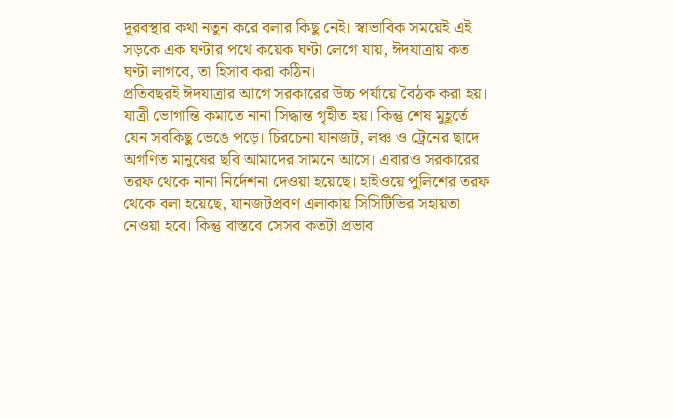দূরবস্থার কথা নতুন করে বলার কিছু নেই। স্বাভাবিক সময়েই এই সড়কে এক ঘণ্টার পথে কয়েক ঘণ্টা লেগে যায়, ঈদযাত্রায় কত ঘণ্টা লাগবে, তা হিসাব করা কঠিন।
প্রতিবছরই ঈদযাত্রার আগে সরকারের উচ্চ পর্যায়ে বৈঠক করা হয়। যাত্রী ভোগান্তি কমাতে নানা সিদ্ধান্ত গৃহীত হয়। কিন্তু শেষ মুহূর্তে যেন সবকিছু ভেঙে পড়ে। চিরচেনা যানজট, লঞ্চ ও ট্রেনের ছাদে অগণিত মানুষের ছবি আমাদের সামনে আসে। এবারও সরকারের তরফ থেকে নানা নির্দেশনা দেওয়া হয়েছে। হাইওয়ে পুলিশের তরফ থেকে বলা হয়েছে, যানজটপ্রবণ এলাকায় সিসিটিভির সহায়তা নেওয়া হবে। কিন্তু বাস্তবে সেসব কতটা প্রভাব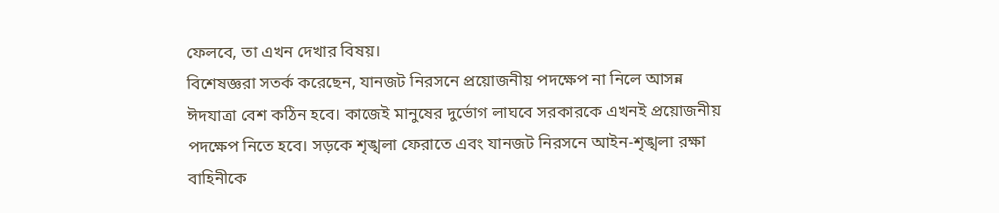ফেলবে, তা এখন দেখার বিষয়।
বিশেষজ্ঞরা সতর্ক করেছেন, যানজট নিরসনে প্রয়োজনীয় পদক্ষেপ না নিলে আসন্ন ঈদযাত্রা বেশ কঠিন হবে। কাজেই মানুষের দুর্ভোগ লাঘবে সরকারকে এখনই প্রয়োজনীয় পদক্ষেপ নিতে হবে। সড়কে শৃঙ্খলা ফেরাতে এবং যানজট নিরসনে আইন-শৃঙ্খলা রক্ষা বাহিনীকে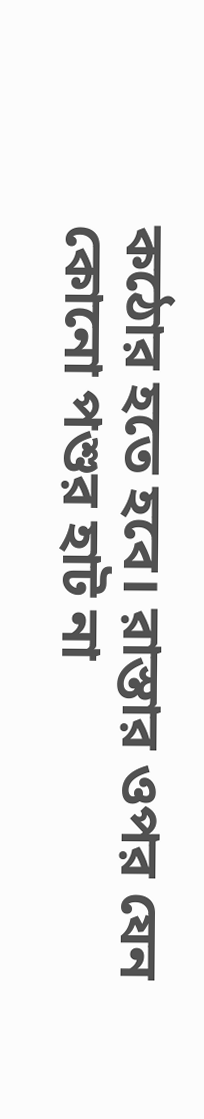কঠোর হতে হবে। রাস্তার ওপর যেন কোনো পশুর হাট না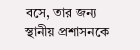বসে, তার জন্য স্থানীয় প্রশাসনকে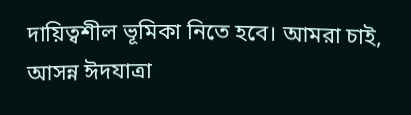দায়িত্বশীল ভূমিকা নিতে হবে। আমরা চাই, আসন্ন ঈদযাত্রা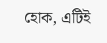হোক, এটিই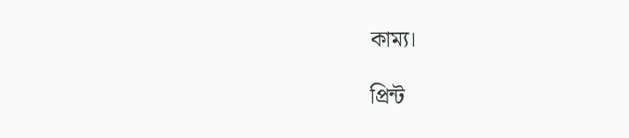কাম্য।

প্রিন্ট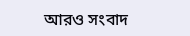আরও সংবাদ